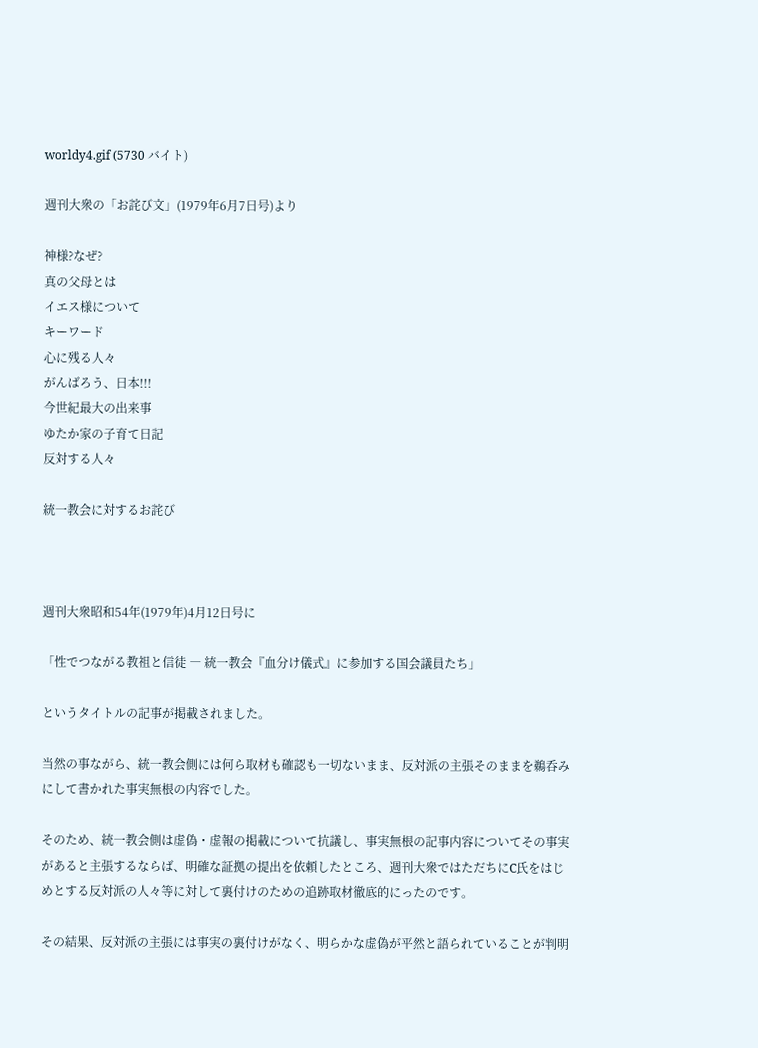worldy4.gif (5730 バイト)

週刊大衆の「お詫び文」(1979年6月7日号)より

神様?なぜ?
真の父母とは
イエス様について
キーワード
心に残る人々
がんばろう、日本!!!
今世紀最大の出来事
ゆたか家の子育て日記
反対する人々

統一教会に対するお詫び



週刊大衆昭和54年(1979年)4月12日号に

「性でつながる教祖と信徒 ― 統一教会『血分け儀式』に参加する国会議員たち」

というタイトルの記事が掲載されました。

当然の事ながら、統一教会側には何ら取材も確認も一切ないまま、反対派の主張そのままを鵜呑みにして書かれた事実無根の内容でした。

そのため、統一教会側は虚偽・虚報の掲載について抗議し、事実無根の記事内容についてその事実があると主張するならば、明確な証拠の提出を依頼したところ、週刊大衆ではただちにC氏をはじめとする反対派の人々等に対して裏付けのための追跡取材徹底的にったのです。

その結果、反対派の主張には事実の裏付けがなく、明らかな虚偽が平然と語られていることが判明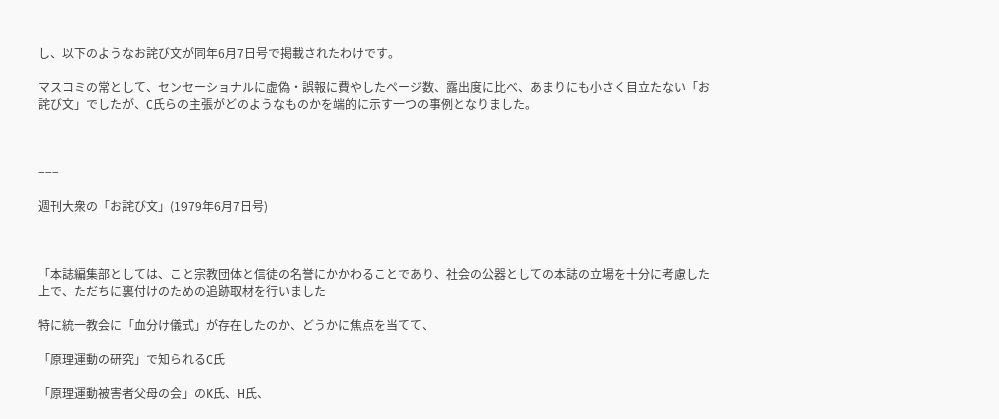し、以下のようなお詫び文が同年6月7日号で掲載されたわけです。

マスコミの常として、センセーショナルに虚偽・誤報に費やしたページ数、露出度に比べ、あまりにも小さく目立たない「お詫び文」でしたが、C氏らの主張がどのようなものかを端的に示す一つの事例となりました。



−−−

週刊大衆の「お詫び文」(1979年6月7日号)



「本誌編集部としては、こと宗教団体と信徒の名誉にかかわることであり、社会の公器としての本誌の立場を十分に考慮した上で、ただちに裏付けのための追跡取材を行いました

特に統一教会に「血分け儀式」が存在したのか、どうかに焦点を当てて、

「原理運動の研究」で知られるC氏

「原理運動被害者父母の会」のK氏、H氏、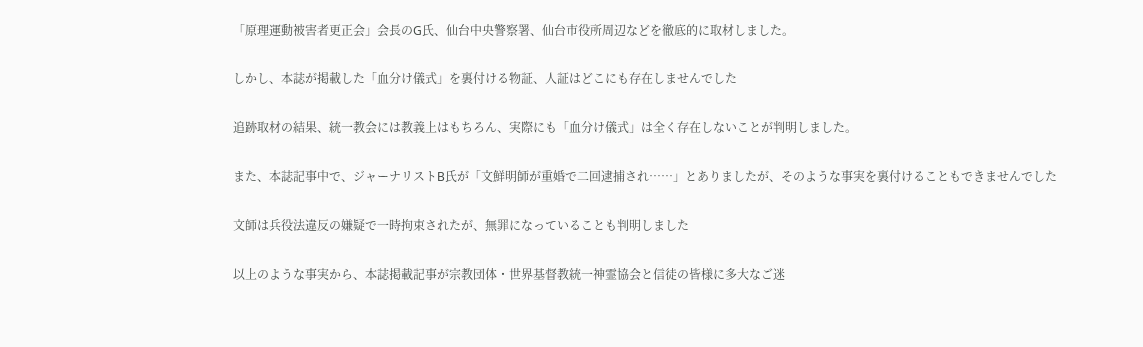「原理運動被害者更正会」会長のG氏、仙台中央警察署、仙台市役所周辺などを徹底的に取材しました。

しかし、本誌が掲載した「血分け儀式」を裏付ける物証、人証はどこにも存在しませんでした

追跡取材の結果、統一教会には教義上はもちろん、実際にも「血分け儀式」は全く存在しないことが判明しました。

また、本誌記事中で、ジャーナリストB氏が「文鮮明師が重婚で二回逮捕され……」とありましたが、そのような事実を裏付けることもできませんでした

文師は兵役法違反の嫌疑で一時拘束されたが、無罪になっていることも判明しました

以上のような事実から、本誌掲載記事が宗教団体・世界基督教統一神霊協会と信徒の皆様に多大なご迷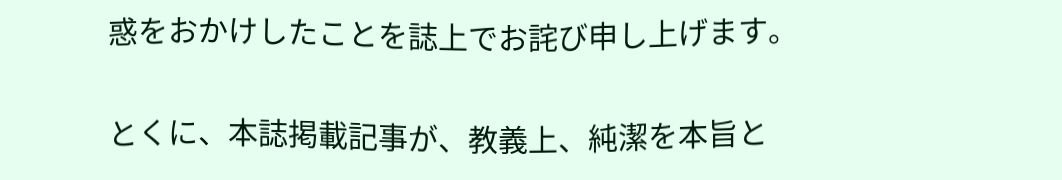惑をおかけしたことを誌上でお詫び申し上げます。

とくに、本誌掲載記事が、教義上、純潔を本旨と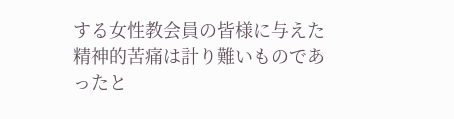する女性教会員の皆様に与えた精神的苦痛は計り難いものであったと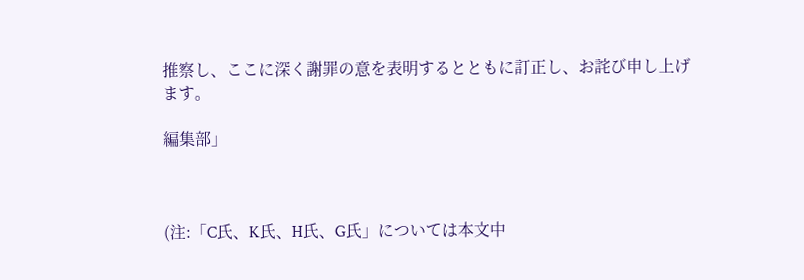推察し、ここに深く謝罪の意を表明するとともに訂正し、お詫び申し上げます。

編集部」



(注:「C氏、K氏、H氏、G氏」については本文中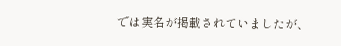では実名が掲載されていましたが、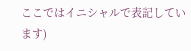ここではイニシャルで表記しています)